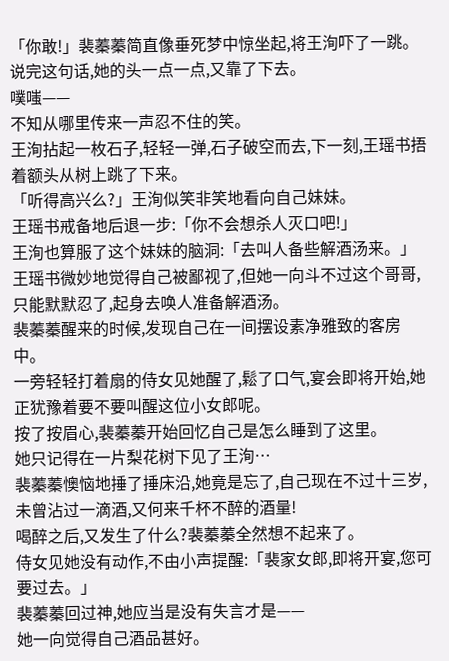「你敢!」裴蓁蓁简直像垂死梦中惊坐起,将王洵吓了一跳。
说完这句话,她的头一点一点,又靠了下去。
噗嗤——
不知从哪里传来一声忍不住的笑。
王洵拈起一枚石子,轻轻一弹,石子破空而去,下一刻,王瑶书捂着额头从树上跳了下来。
「听得高兴么?」王洵似笑非笑地看向自己妹妹。
王瑶书戒备地后退一步:「你不会想杀人灭口吧!」
王洵也算服了这个妹妹的脑洞:「去叫人备些解酒汤来。」
王瑶书微妙地觉得自己被鄙视了,但她一向斗不过这个哥哥,只能默默忍了,起身去唤人准备解酒汤。
裴蓁蓁醒来的时候,发现自己在一间摆设素净雅致的客房中。
一旁轻轻打着扇的侍女见她醒了,鬆了口气,宴会即将开始,她正犹豫着要不要叫醒这位小女郎呢。
按了按眉心,裴蓁蓁开始回忆自己是怎么睡到了这里。
她只记得在一片梨花树下见了王洵…
裴蓁蓁懊恼地捶了捶床沿,她竟是忘了,自己现在不过十三岁,未曾沾过一滴酒,又何来千杯不醉的酒量!
喝醉之后,又发生了什么?裴蓁蓁全然想不起来了。
侍女见她没有动作,不由小声提醒:「裴家女郎,即将开宴,您可要过去。」
裴蓁蓁回过神,她应当是没有失言才是——
她一向觉得自己酒品甚好。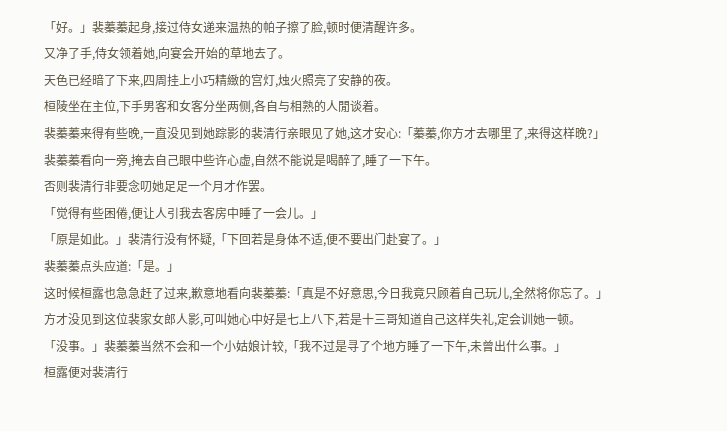「好。」裴蓁蓁起身,接过侍女递来温热的帕子擦了脸,顿时便清醒许多。
又净了手,侍女领着她,向宴会开始的草地去了。
天色已经暗了下来,四周挂上小巧精緻的宫灯,烛火照亮了安静的夜。
桓陵坐在主位,下手男客和女客分坐两侧,各自与相熟的人閒谈着。
裴蓁蓁来得有些晚,一直没见到她踪影的裴清行亲眼见了她,这才安心:「蓁蓁,你方才去哪里了,来得这样晚?」
裴蓁蓁看向一旁,掩去自己眼中些许心虚,自然不能说是喝醉了,睡了一下午。
否则裴清行非要念叨她足足一个月才作罢。
「觉得有些困倦,便让人引我去客房中睡了一会儿。」
「原是如此。」裴清行没有怀疑,「下回若是身体不适,便不要出门赴宴了。」
裴蓁蓁点头应道:「是。」
这时候桓露也急急赶了过来,歉意地看向裴蓁蓁:「真是不好意思,今日我竟只顾着自己玩儿,全然将你忘了。」
方才没见到这位裴家女郎人影,可叫她心中好是七上八下,若是十三哥知道自己这样失礼,定会训她一顿。
「没事。」裴蓁蓁当然不会和一个小姑娘计较,「我不过是寻了个地方睡了一下午,未曾出什么事。」
桓露便对裴清行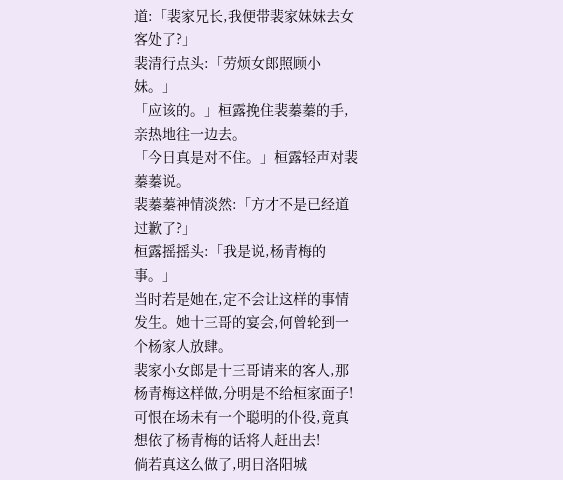道:「裴家兄长,我便带裴家妹妹去女客处了?」
裴清行点头:「劳烦女郎照顾小妹。」
「应该的。」桓露挽住裴蓁蓁的手,亲热地往一边去。
「今日真是对不住。」桓露轻声对裴蓁蓁说。
裴蓁蓁神情淡然:「方才不是已经道过歉了?」
桓露摇摇头:「我是说,杨青梅的事。」
当时若是她在,定不会让这样的事情发生。她十三哥的宴会,何曾轮到一个杨家人放肆。
裴家小女郎是十三哥请来的客人,那杨青梅这样做,分明是不给桓家面子!
可恨在场未有一个聪明的仆役,竟真想依了杨青梅的话将人赶出去!
倘若真这么做了,明日洛阳城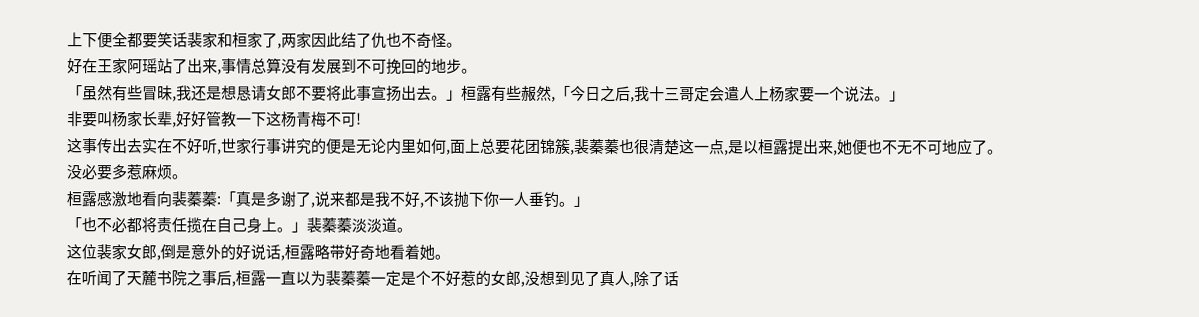上下便全都要笑话裴家和桓家了,两家因此结了仇也不奇怪。
好在王家阿瑶站了出来,事情总算没有发展到不可挽回的地步。
「虽然有些冒昧,我还是想恳请女郎不要将此事宣扬出去。」桓露有些赧然,「今日之后,我十三哥定会遣人上杨家要一个说法。」
非要叫杨家长辈,好好管教一下这杨青梅不可!
这事传出去实在不好听,世家行事讲究的便是无论内里如何,面上总要花团锦簇,裴蓁蓁也很清楚这一点,是以桓露提出来,她便也不无不可地应了。
没必要多惹麻烦。
桓露感激地看向裴蓁蓁:「真是多谢了,说来都是我不好,不该抛下你一人垂钓。」
「也不必都将责任揽在自己身上。」裴蓁蓁淡淡道。
这位裴家女郎,倒是意外的好说话,桓露略带好奇地看着她。
在听闻了天麓书院之事后,桓露一直以为裴蓁蓁一定是个不好惹的女郎,没想到见了真人,除了话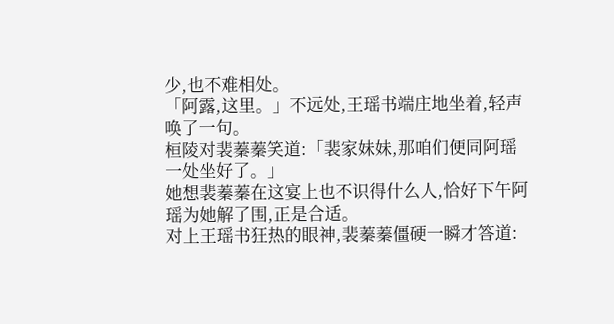少,也不难相处。
「阿露,这里。」不远处,王瑶书端庄地坐着,轻声唤了一句。
桓陵对裴蓁蓁笑道:「裴家妹妹,那咱们便同阿瑶一处坐好了。」
她想裴蓁蓁在这宴上也不识得什么人,恰好下午阿瑶为她解了围,正是合适。
对上王瑶书狂热的眼神,裴蓁蓁僵硬一瞬才答道: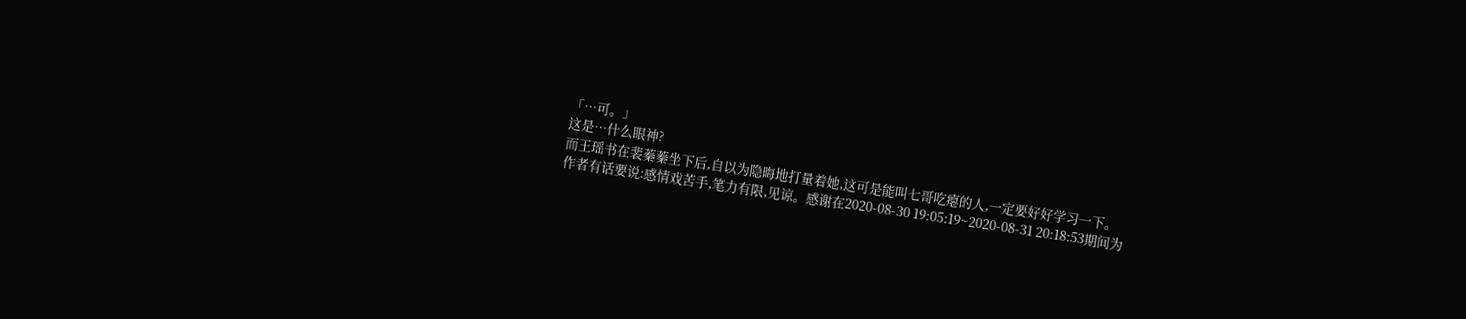「…可。」
这是…什么眼神?
而王瑶书在裴蓁蓁坐下后,自以为隐晦地打量着她,这可是能叫七哥吃瘪的人,一定要好好学习一下。
作者有话要说:感情戏苦手,笔力有限,见谅。感谢在2020-08-30 19:05:19~2020-08-31 20:18:53期间为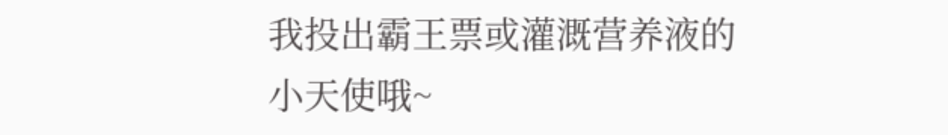我投出霸王票或灌溉营养液的小天使哦~